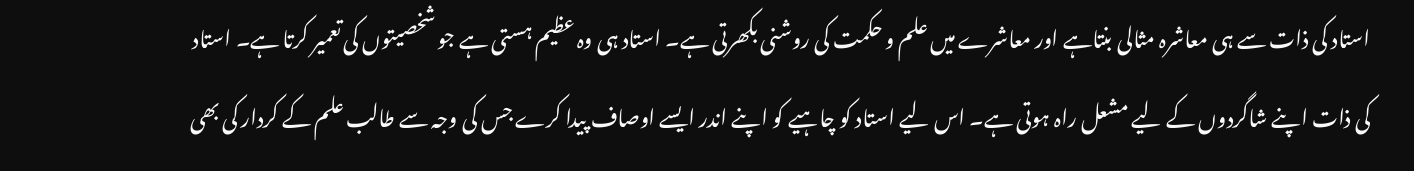استاد کی ذات سے ہی معاشرہ مثالی بنتاہے اور معاشرے میں علم و حکمت کی روشنی بکھرتی ہے۔ استاد ہی وہ عظیم ہستی ہے جو شخصیتوں کی تعمیر کرتا ہے۔ استاد کی ذات اپنے شاگردوں کے لیے مشعل راہ ہوتی ہے۔ اس لیے استاد کو چاہیے کو اپنے اندر ایسے اوصاف پیدا کرے جس کی وجہ سے طالب علم کے کردار کی بھی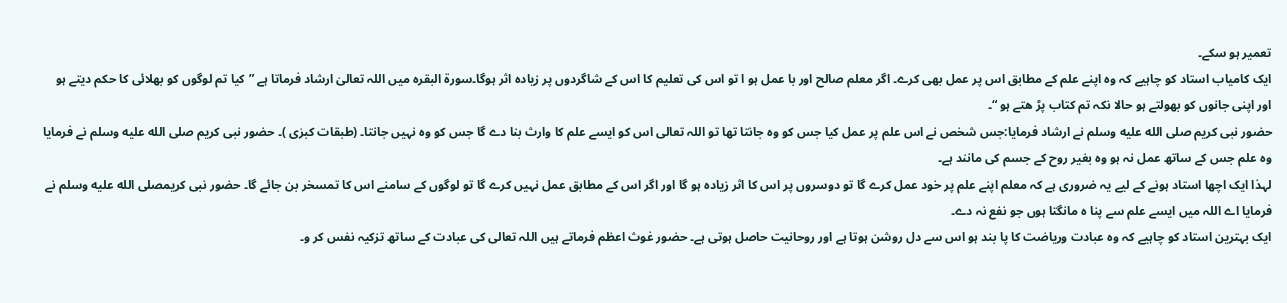تعمیر ہو سکے۔
ایک کامیاب استاد کو چاہیے کہ وہ اپنے علم کے مطابق اس پر عمل بھی کرے۔ اگر معلم صالح اور با عمل ہو ا تو اس کی تعلیم کا اس کے شاگردوں پر زیادہ اثر ہوگا۔سورة البقرہ میں اللہ تعالیٰ ارشاد فرماتا ہے ”کیا تم لوگوں کو بھلائی کا حکم دیتے ہو اور اپنی جانوں کو بھولتے ہو حالا نکہ تم کتاب پڑ ھتے ہو “۔
حضور نبی کریم صلى الله عليه وسلم نے ارشاد فرمایا:جس شخص نے اس علم پر عمل کیا جس کو وہ جانتا تھا تو اللہ تعالی اس کو ایسے علم کا وارث بنا دے گا جس کو وہ نہیں جانتا۔ (طبقات کبرٰی )۔ حضور نبی کریم صلى الله عليه وسلم نے فرمایا وہ علم جس کے ساتھ عمل نہ ہو وہ بغیر روح کے جسم کی مانند ہے۔
لہذا ایک اچھا استاد ہونے کے لیے یہ ضروری ہے کہ معلم اپنے علم پر خود عمل کرے گا تو دوسروں پر اس کا اثر زیادہ ہو گا اور اگر اس کے مطابق عمل نہیں کرے گا تو لوگوں کے سامنے اس کا تمسخر بن جائے گا۔ حضور نبی کریمصلى الله عليه وسلم نے فرمایا اے اللہ میں ایسے علم سے پنا ہ مانگتا ہوں جو نفع نہ دے۔
ایک بہترین استاد کو چاہیے کہ وہ عبادت وریاضت کا پا بند ہو اس سے دل روشن ہوتا ہے اور روحانیت حاصل ہوتی ہے۔ حضور غوث اعظم فرماتے ہیں اللہ تعالی کی عبادت کے ساتھ تزکیہ نفس کر و۔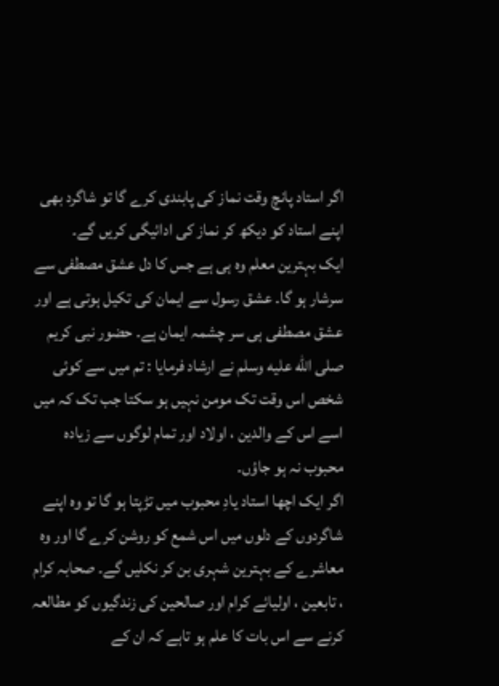اگر استاد پانچ وقت نماز کی پابندی کرے گا تو شاگرد بھی اپنے استاد کو دیکھ کر نماز کی ادائیگی کریں گے۔
ایک بہترین معلم وہ ہی ہے جس کا دل عشق مصطفی سے سرشار ہو گا۔ عشق رسول سے ایمان کی تکیل ہوتی ہے اور عشق مصطفی ہی سر چشمہ ایمان ہے۔ حضور نبی کریم صلى الله عليه وسلم نے ارشاد فرمایا : تم میں سے کوئی شخص اس وقت تک مومن نہیں ہو سکتا جب تک کہ میں اسے اس کے والدین ، اولاد اور تمام لوگوں سے زیادہ محبوب نہ ہو جاؤں۔
اگر ایک اچھا استاد یادِ محبوب میں تڑپتا ہو گا تو وہ اپنے شاگردوں کے دلوں میں اس شمع کو روشن کرے گا اور وہ معاشرے کے بہترین شہری بن کر نکلیں گے۔ صحابہ کرام ، تابعین ، اولیائے کرام اور صالحین کی زندگیوں کو مطالعہ کرنے سے اس بات کا علم ہو تاہے کہ ان کے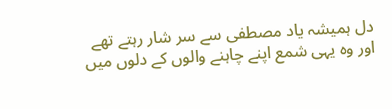دل ہمیشہ یاد مصطفی سے سر شار رہتے تھے اور وہ یہی شمع اپنے چاہنے والوں کے دلوں میں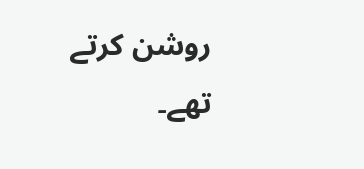روشن کرتے تھے۔